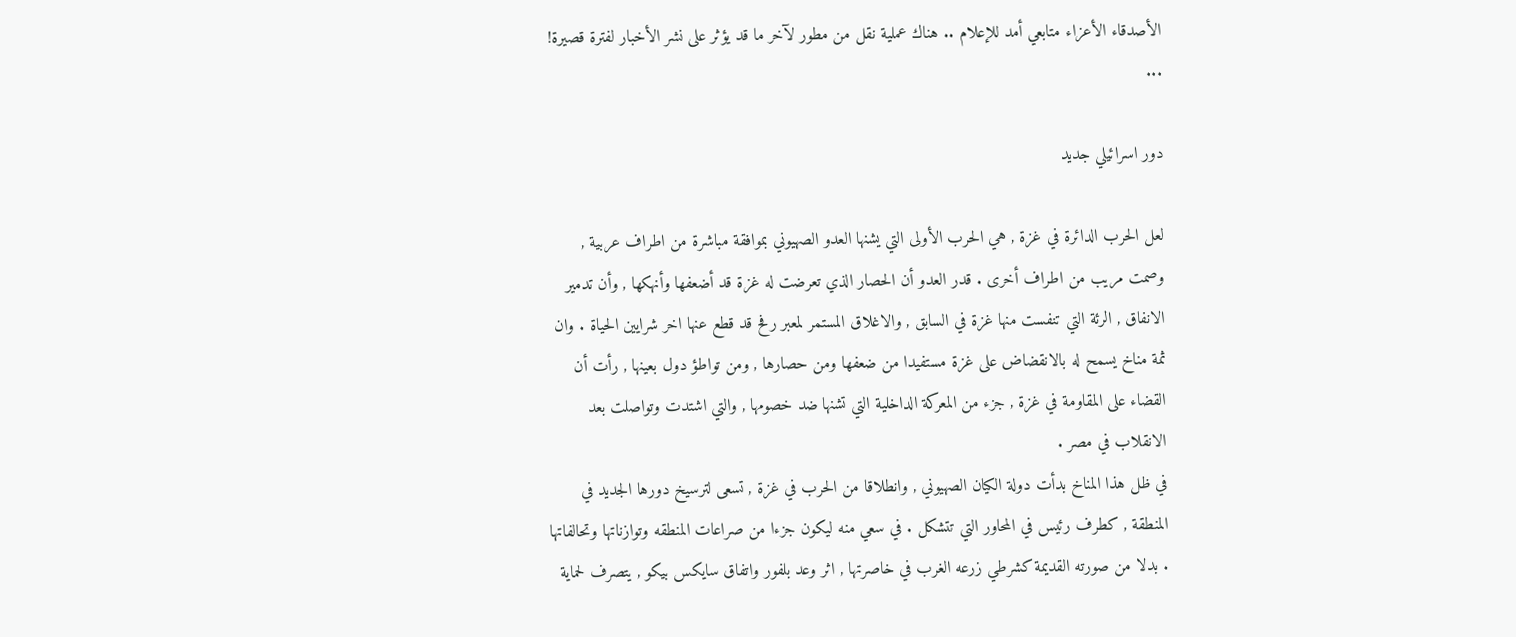الأصدقاء الأعزاء متابعي أمد للإعلام .. هناك عملية نقل من مطور لآخر ما قد يؤثر على نشر الأخبار لفترة قصيرة! ...

دور اسرائيلي جديد

لعل الحرب الدائرة في غزة , هي الحرب الأولى التي يشنها العدو الصهيوني بموافقة مباشرة من اطراف عربية , وصمت مريب من اطراف أخرى . قدر العدو أن الحصار الذي تعرضت له غزة قد أضعفها وأنهكها , وأن تدمير الانفاق , الرئة التي تنفست منها غزة في السابق , والاغلاق المستمر لمعبر رفح قد قطع عنها اخر شرايين الحياة . وان ثمة مناخ يسمح له بالانقضاض على غزة مستفيدا من ضعفها ومن حصارها , ومن تواطؤ دول بعينها , رأت أن القضاء على المقاومة في غزة , جزء من المعركة الداخلية التي تشنها ضد خصومها , والتي اشتدت وتواصلت بعد الانقلاب في مصر .
في ظل هذا المناخ بدأت دولة الكيان الصهيوني , وانطلاقا من الحرب في غزة , تسعى لترسيخ دورها الجديد في المنطقة , كطرف رئيس في المحاور التي تتشكل . في سعي منه ليكون جزءا من صراعات المنطقه وتوازناتها وتحالفاتها . بدلا من صورته القديمة كشرطي زرعه الغرب في خاصرتها , اثر وعد بلفور واتفاق سايكس بيكو , يتصرف لحماية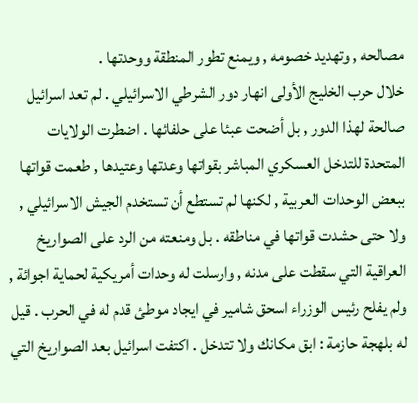مصالحه , وتهديد خصومه , ويمنع تطور المنطقة ووحدتها .
خلال حرب الخليج الأولى انهار دور الشرطي الاسرائيلي . لم تعد اسرائيل صالحة لهذا الدور , بل أضحت عبئا على حلفائها . اضطرت الولايات المتحدة للتدخل العسكري المباشر بقواتها وعدتها وعتيدها , طعمت قواتها ببعض الوحدات العربية , لكنها لم تستطع أن تستخدم الجيش الاسرائيلي , ولا حتى حشدت قواتها في مناطقه . بل ومنعته من الرد على الصواريخ العراقية التي سقطت على مدنه , وارسلت له وحدات أمريكية لحماية اجوائة , ولم يفلح رئيس الوزراء اسحق شامير في ايجاد موطئ قدم له في الحرب . قيل له بلهجة حازمة : ابق مكانك ولا تتدخل . اكتفت اسرائيل بعد الصواريخ التي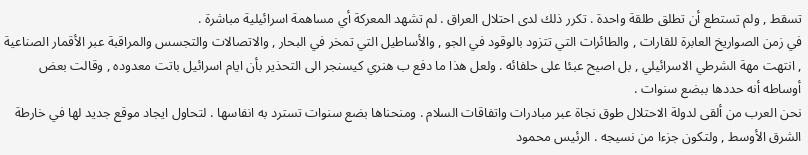تسقط , ولم تستطع أن تطلق طلقة واحدة . تكرر ذلك لدى احتلال العراق . لم تشهد المعركة أي مساهمة اسرائيلية مباشرة .
في زمن الصواريخ العابرة للقارات , والطائرات التي تتزود بالوقود في الجو , والأساطيل التي تمخر في البحار , والاتصالات والتجسس والمراقبة عبر الأقمار الصناعية , انتهت مهة الشرطي الاسرائيلي , بل اصيح عبئا على حلفائه . ولعل هذا ما دفع ب هنري كيسنجر الى التحذير بأن ايام اسرائيل باتت معدوده , وقالت بعض أوساطه أنه حددها ببضع سنوات .
نحن العرب من ألقى لدولة الاحتلال طوق نجاة عبر مبادرات واتفاقات السلام . ومنحناها بضع سنوات تسترد به انفاسها . لتحاول ايجاد موقع جديد لها في خارطة الشرق الأوسط , ولتكون جزءا من نسيجه . الرئيس محمود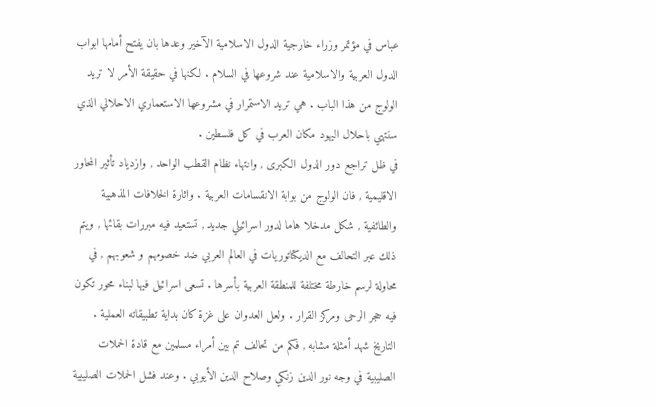عباس في مؤتمر وزراء خارجية الدول الاسلامية الآخير وعدها بان يفتح أمامها ابواب الدول العربية والاسلامية عند شروعها في السلام . لكنها في حقيقة الأمر لا تريد الولوج من هذا الباب . هي تريد الاستمرار في مشروعها الاستعماري الاحلالي الذي سنتهي باحلال اليهود مكان العرب في كل فلسطين .
في ظل تراجع دور الدول الكبرى , وانتهاء نظام القطب الواحد , وازدياد تأثير المحاور الاقليمية , فان الولوج من بوابة الانقسامات العربية . واثارة الخلافات المذهبية والطائفية , شكل مدخلا هاما لدور اسرائيلي جديد , تستعيد فيه مبررات بقائها , ويتم ذلك عبر التحالف مع الديكتاتوريات في العالم العربي ضد خصومهم و شعوبهم , في محاولة لرسم خارطة مختلفة للمنطقة العربية بأسرها . تسعى اسرائيل فيها لبناء محور تكون فيه حجر الرحى ومركز القرار . ولعل العدوان على غزة كان بداية تطبيقاته العملية .
التاريخ شهد أمثلة مشابه , فكم من تحالف تم بين أمراء مسلمين مع قادة الحملات الصليبية في وجه نور الدين زنكي وصلاح الدين الأيوبي . وعند فشل الحملات الصليبية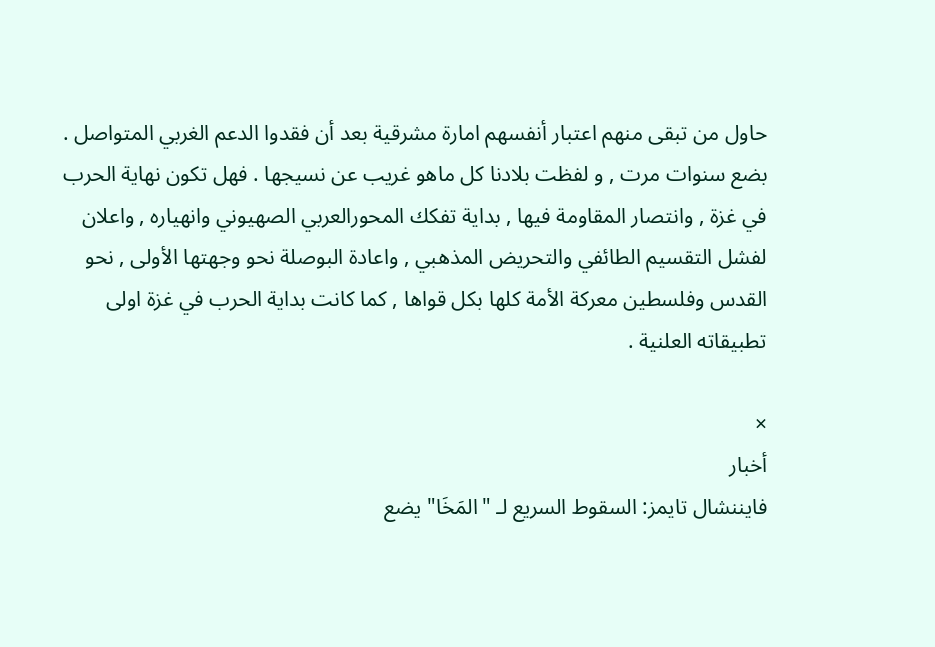حاول من تبقى منهم اعتبار أنفسهم امارة مشرقية بعد أن فقدوا الدعم الغربي المتواصل . بضع سنوات مرت , و لفظت بلادنا كل ماهو غريب عن نسيجها . فهل تكون نهاية الحرب في غزة , وانتصار المقاومة فيها , بداية تفكك المحورالعربي الصهيوني وانهياره , واعلان لفشل التقسيم الطائفي والتحريض المذهبي , واعادة البوصلة نحو وجهتها الأولى , نحو القدس وفلسطين معركة الأمة كلها بكل قواها , كما كانت بداية الحرب في غزة اولى تطبيقاته العلنية .

×
أخبار
فايننشال تايمز: السقوط السريع لـ "المَخَا" يضع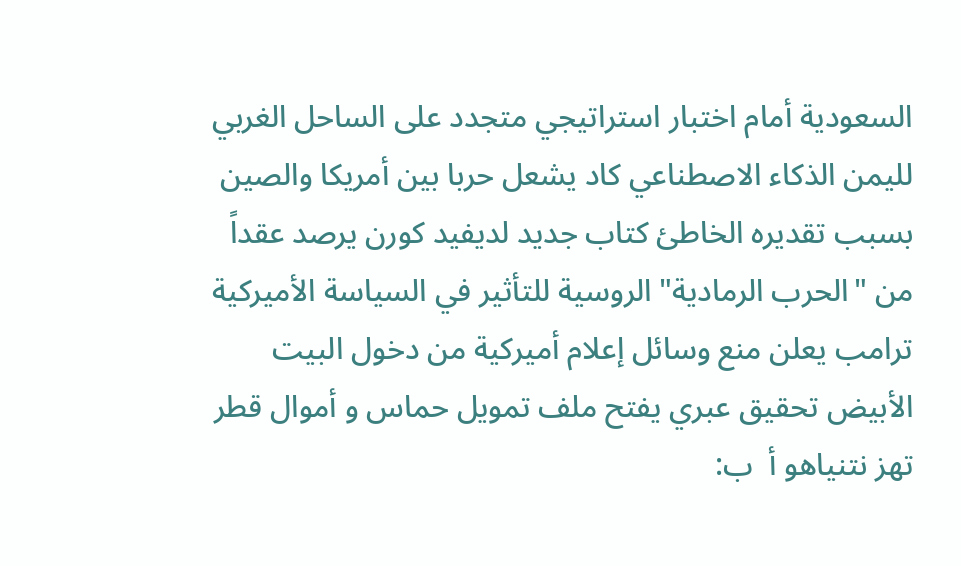السعودية أمام اختبار استراتيجي متجدد على الساحل الغربي لليمن الذكاء الاصطناعي كاد يشعل حربا بين أمريكا والصين بسبب تقديره الخاطئ كتاب جديد لديفيد كورن يرصد عقداً من "الحرب الرمادية" الروسية للتأثير في السياسة الأميركية ترامب يعلن منع وسائل إعلام أميركية من دخول البيت الأبيض تحقيق عبري يفتح ملف تمويل حماس و أموال قطر تهز نتنياهو أ  ب: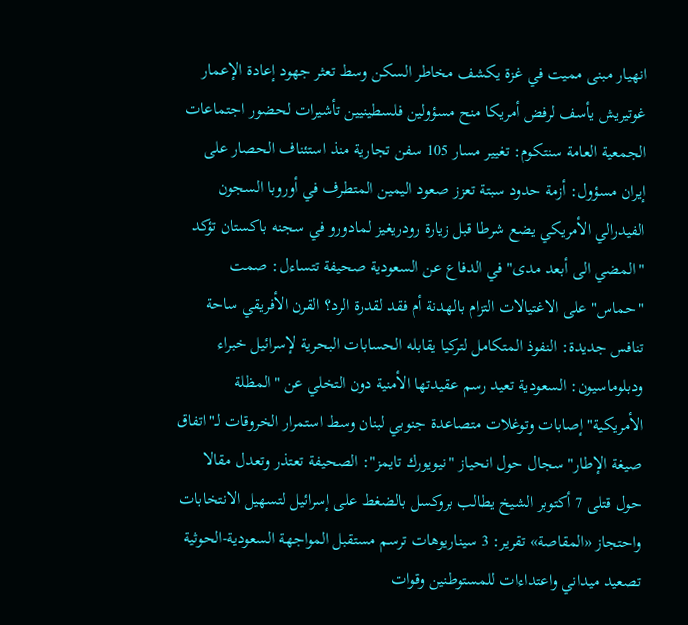انهيار مبنى مميت في غزة يكشف مخاطر السكن وسط تعثر جهود إعادة الإعمار غوتيريش يأسف لرفض أمريكا منح مسؤولين فلسطينيين تأشيرات لحضور اجتماعات الجمعية العامة سنتكوم: تغيير مسار 105 سفن تجارية منذ استئناف الحصار على إيران مسؤول: أزمة حدود سبتة تعزز صعود اليمين المتطرف في أوروبا السجون الفيدرالي الأمريكي يضع شرطا قبل زيارة رودريغيز لمادورو في سجنه باكستان تؤكد "المضي الى أبعد مدى" في الدفاع عن السعودية صحيفة تتساءل: صمت "حماس" على الاغتيالات التزام بالهدنة أم فقد لقدرة الرد؟ القرن الأفريقي ساحة تنافس جديدة: النفوذ المتكامل لتركيا يقابله الحسابات البحرية لإسرائيل خبراء ودبلوماسيون: السعودية تعيد رسم عقيدتها الأمنية دون التخلي عن "المظلة الأمريكية" إصابات وتوغلات متصاعدة جنوبي لبنان وسط استمرار الخروقات لـ"اتفاق صيغة الإطار" سجال حول انحياز "نيويورك تايمز": الصحيفة تعتذر وتعدل مقالا حول قتلى 7 أكتوبر الشيخ يطالب بروكسل بالضغط على إسرائيل لتسهيل الانتخابات واحتجاز «المقاصة» تقرير: 3 سيناريوهات ترسم مستقبل المواجهة السعودية-الحوثية تصعيد ميداني واعتداءات للمستوطنين وقوات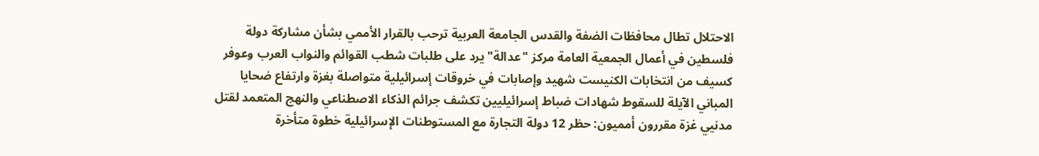الاحتلال تطال محافظات الضفة والقدس الجامعة العربية ترحب بالقرار الأممي بشأن مشاركة دولة فلسطين في أعمال الجمعية العامة مركز "عدالة" يرد على طلبات شطب القوائم والنواب العرب وعوفر كسيف من انتخابات الكنيست شهيد وإصابات في خروقات إسرائيلية متواصلة بغزة وارتفاع ضحايا المباني الآيلة للسقوط شهادات ضباط إسرائيليين تكشف جرائم الذكاء الاصطناعي والنهج المتعمد لقتل مدنيي غزة مقررون أمميون: حظر 12 دولة التجارة مع المستوطنات الإسرائيلية خطوة متأخرة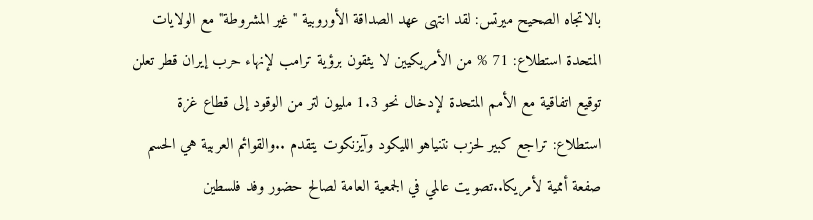بالاتجاه الصحيح ميرتس: لقد انتهى عهد الصداقة الأوروبية "غير المشروطة" مع الولايات المتحدة استطلاع: 71 % من الأمريكيين لا يثقون برؤية ترامب لإنهاء حرب إيران قطر تعلن توقيع اتفاقية مع الأمم المتحدة لإدخال نحو 1.3 مليون لتر من الوقود إلى قطاع غزة استطلاع: تراجع كبير لحزب نتنياهو الليكود وآيزنكوت يتقدم ..والقوائم العربية هي الحسم صفعة أممية لأمريكا..تصويت عالمي في الجمعية العامة لصالح حضور وفد فلسطين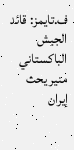ف.تايمز: قائد الجيش الباكستاني منير يحث إيران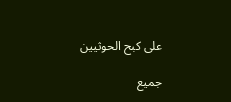على كبح الحوثيين

جميع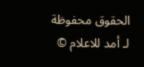الحقوق محفوظة لـ أمد للاعلام ©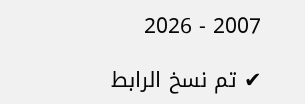2007 - 2026

✔ تم نسخ الرابط